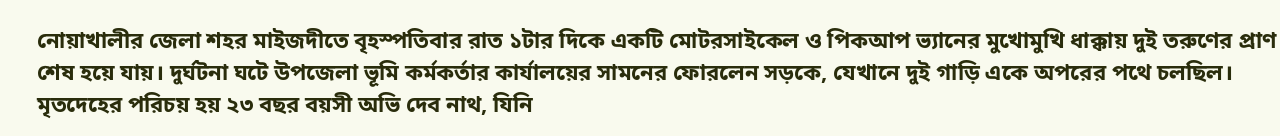নোয়াখালীর জেলা শহর মাইজদীতে বৃহস্পতিবার রাত ১টার দিকে একটি মোটরসাইকেল ও পিকআপ ভ্যানের মুখোমুখি ধাক্কায় দুই তরুণের প্রাণ শেষ হয়ে যায়। দুর্ঘটনা ঘটে উপজেলা ভূমি কর্মকর্তার কার্যালয়ের সামনের ফোরলেন সড়কে, যেখানে দুই গাড়ি একে অপরের পথে চলছিল।
মৃতদেহের পরিচয় হয় ২৩ বছর বয়সী অভি দেব নাথ, যিনি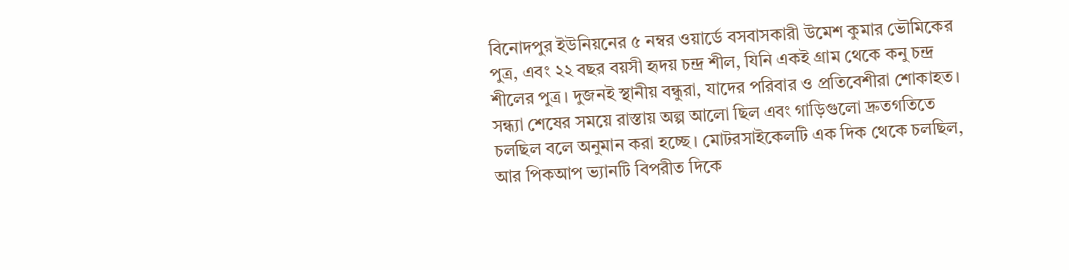বিনোদপুর ইউনিয়নের ৫ নম্বর ওয়ার্ডে বসবাসকারী উমেশ কুমার ভৌমিকের পুত্র, এবং ২২ বছর বয়সী হৃদয় চন্দ্র শীল, যিনি একই গ্রাম থেকে কনু চন্দ্র শীলের পুত্র। দুজনই স্থানীয় বন্ধুরা, যাদের পরিবার ও প্রতিবেশীরা শোকাহত।
সন্ধ্যা শেষের সময়ে রাস্তায় অল্প আলো ছিল এবং গাড়িগুলো দ্রুতগতিতে চলছিল বলে অনুমান করা হচ্ছে। মোটরসাইকেলটি এক দিক থেকে চলছিল, আর পিকআপ ভ্যানটি বিপরীত দিকে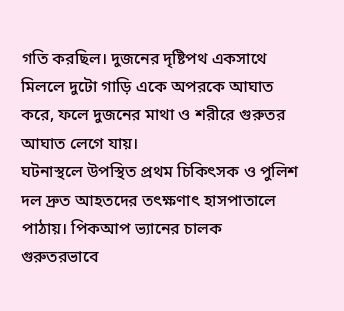গতি করছিল। দুজনের দৃষ্টিপথ একসাথে মিললে দুটো গাড়ি একে অপরকে আঘাত করে, ফলে দুজনের মাথা ও শরীরে গুরুতর আঘাত লেগে যায়।
ঘটনাস্থলে উপস্থিত প্রথম চিকিৎসক ও পুলিশ দল দ্রুত আহতদের তৎক্ষণাৎ হাসপাতালে পাঠায়। পিকআপ ভ্যানের চালক গুরুতরভাবে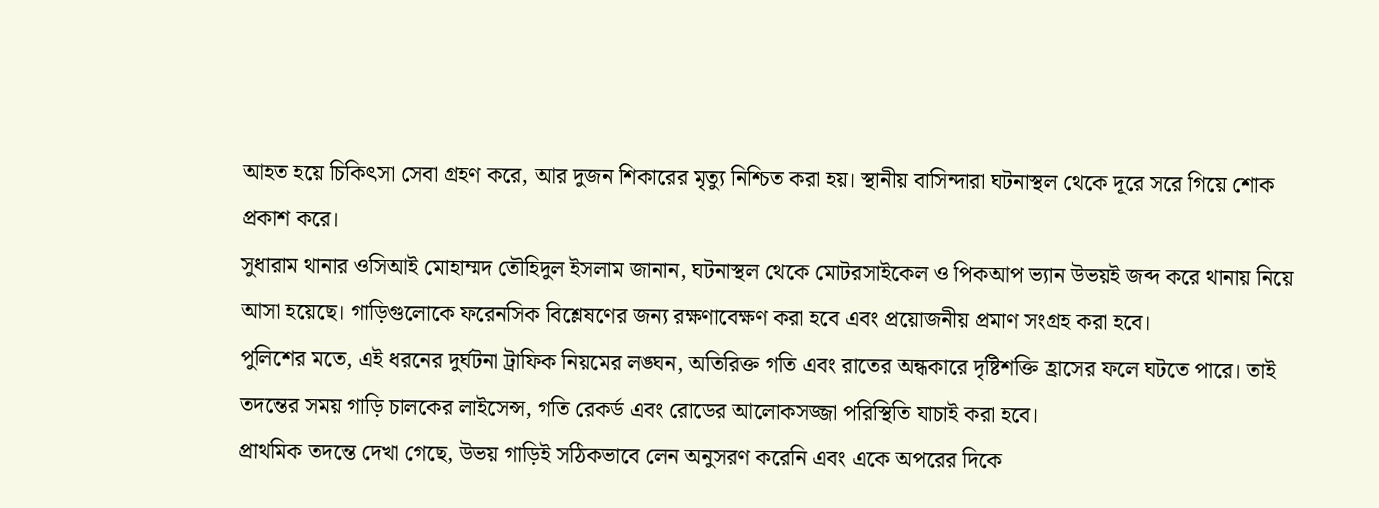আহত হয়ে চিকিৎসা সেবা গ্রহণ করে, আর দুজন শিকারের মৃত্যু নিশ্চিত করা হয়। স্থানীয় বাসিন্দারা ঘটনাস্থল থেকে দূরে সরে গিয়ে শোক প্রকাশ করে।
সুধারাম থানার ওসিআই মোহাম্মদ তৌহিদুল ইসলাম জানান, ঘটনাস্থল থেকে মোটরসাইকেল ও পিকআপ ভ্যান উভয়ই জব্দ করে থানায় নিয়ে আসা হয়েছে। গাড়িগুলোকে ফরেনসিক বিশ্লেষণের জন্য রক্ষণাবেক্ষণ করা হবে এবং প্রয়োজনীয় প্রমাণ সংগ্রহ করা হবে।
পুলিশের মতে, এই ধরনের দুর্ঘটনা ট্রাফিক নিয়মের লঙ্ঘন, অতিরিক্ত গতি এবং রাতের অন্ধকারে দৃষ্টিশক্তি হ্রাসের ফলে ঘটতে পারে। তাই তদন্তের সময় গাড়ি চালকের লাইসেন্স, গতি রেকর্ড এবং রোডের আলোকসজ্জা পরিস্থিতি যাচাই করা হবে।
প্রাথমিক তদন্তে দেখা গেছে, উভয় গাড়িই সঠিকভাবে লেন অনুসরণ করেনি এবং একে অপরের দিকে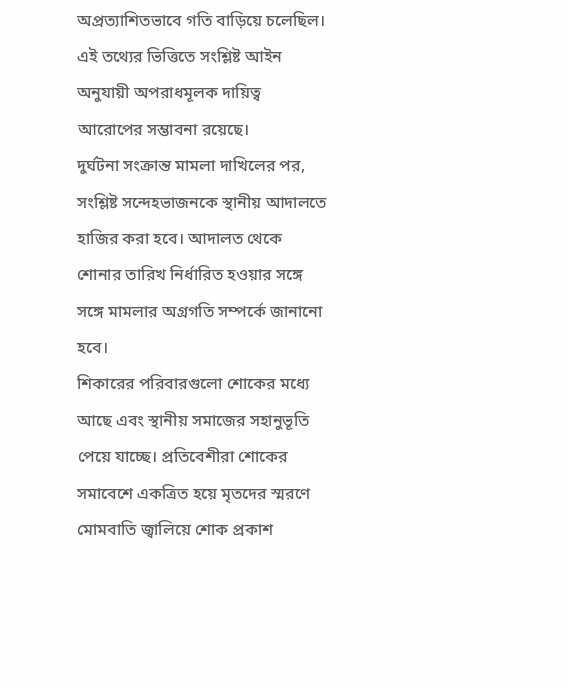অপ্রত্যাশিতভাবে গতি বাড়িয়ে চলেছিল। এই তথ্যের ভিত্তিতে সংশ্লিষ্ট আইন অনুযায়ী অপরাধমূলক দায়িত্ব আরোপের সম্ভাবনা রয়েছে।
দুর্ঘটনা সংক্রান্ত মামলা দাখিলের পর, সংশ্লিষ্ট সন্দেহভাজনকে স্থানীয় আদালতে হাজির করা হবে। আদালত থেকে শোনার তারিখ নির্ধারিত হওয়ার সঙ্গে সঙ্গে মামলার অগ্রগতি সম্পর্কে জানানো হবে।
শিকারের পরিবারগুলো শোকের মধ্যে আছে এবং স্থানীয় সমাজের সহানুভূতি পেয়ে যাচ্ছে। প্রতিবেশীরা শোকের সমাবেশে একত্রিত হয়ে মৃতদের স্মরণে মোমবাতি জ্বালিয়ে শোক প্রকাশ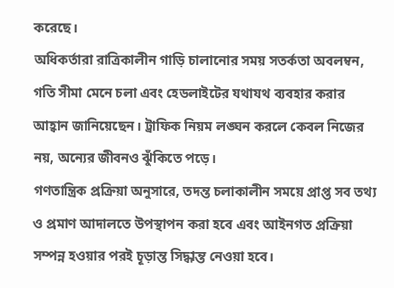করেছে।
অধিকর্তারা রাত্রিকালীন গাড়ি চালানোর সময় সতর্কতা অবলম্বন, গতি সীমা মেনে চলা এবং হেডলাইটের যথাযথ ব্যবহার করার আহ্বান জানিয়েছেন। ট্রাফিক নিয়ম লঙ্ঘন করলে কেবল নিজের নয়, অন্যের জীবনও ঝুঁকিতে পড়ে।
গণতান্ত্রিক প্রক্রিয়া অনুসারে, তদন্ত চলাকালীন সময়ে প্রাপ্ত সব তথ্য ও প্রমাণ আদালতে উপস্থাপন করা হবে এবং আইনগত প্রক্রিয়া সম্পন্ন হওয়ার পরই চূড়ান্ত সিদ্ধান্ত নেওয়া হবে।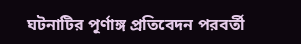ঘটনাটির পূর্ণাঙ্গ প্রতিবেদন পরবর্তী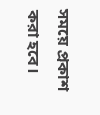সময়ে প্রকাশ করা হবে।